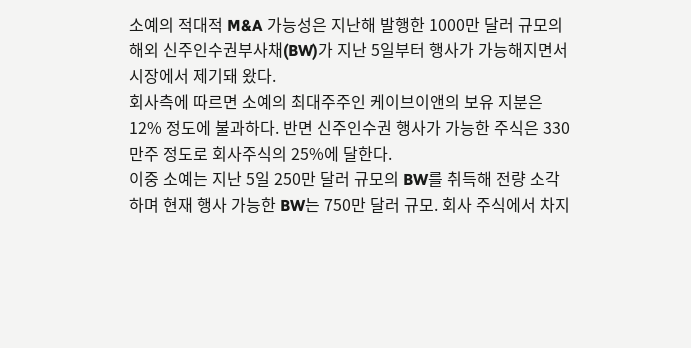소예의 적대적 M&A 가능성은 지난해 발행한 1000만 달러 규모의 해외 신주인수권부사채(BW)가 지난 5일부터 행사가 가능해지면서 시장에서 제기돼 왔다.
회사측에 따르면 소예의 최대주주인 케이브이앤의 보유 지분은 12% 정도에 불과하다. 반면 신주인수권 행사가 가능한 주식은 330만주 정도로 회사주식의 25%에 달한다.
이중 소예는 지난 5일 250만 달러 규모의 BW를 취득해 전량 소각하며 현재 행사 가능한 BW는 750만 달러 규모. 회사 주식에서 차지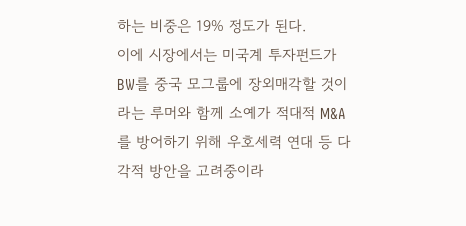하는 비중은 19% 정도가 된다.
이에 시장에서는 미국계 투자펀드가 BW를 중국 모그룹에 장외매각할 것이라는 루머와 함께 소예가 적대적 M&A를 방어하기 위해 우호세력 연대 등 다각적 방안을 고려중이라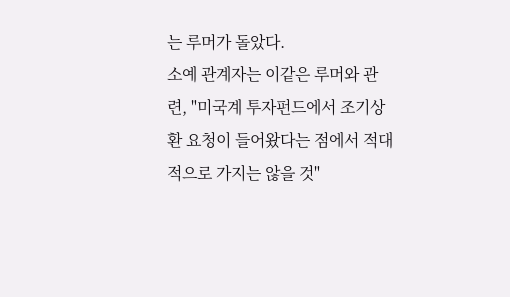는 루머가 돌았다.
소예 관계자는 이같은 루머와 관련, "미국계 투자펀드에서 조기상환 요청이 들어왔다는 점에서 적대적으로 가지는 않을 것"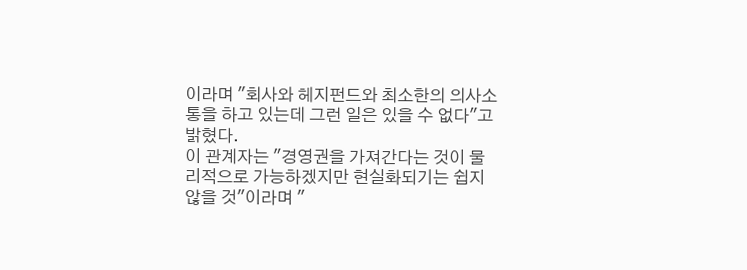이라며 "회사와 헤지펀드와 최소한의 의사소통을 하고 있는데 그런 일은 있을 수 없다"고 밝혔다.
이 관계자는 "경영권을 가져간다는 것이 물리적으로 가능하겠지만 현실화되기는 쉽지 않을 것"이라며 "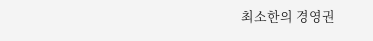최소한의 경영권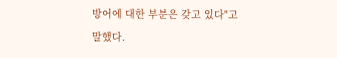방어에 대한 부분은 갖고 있다"고 말했다.